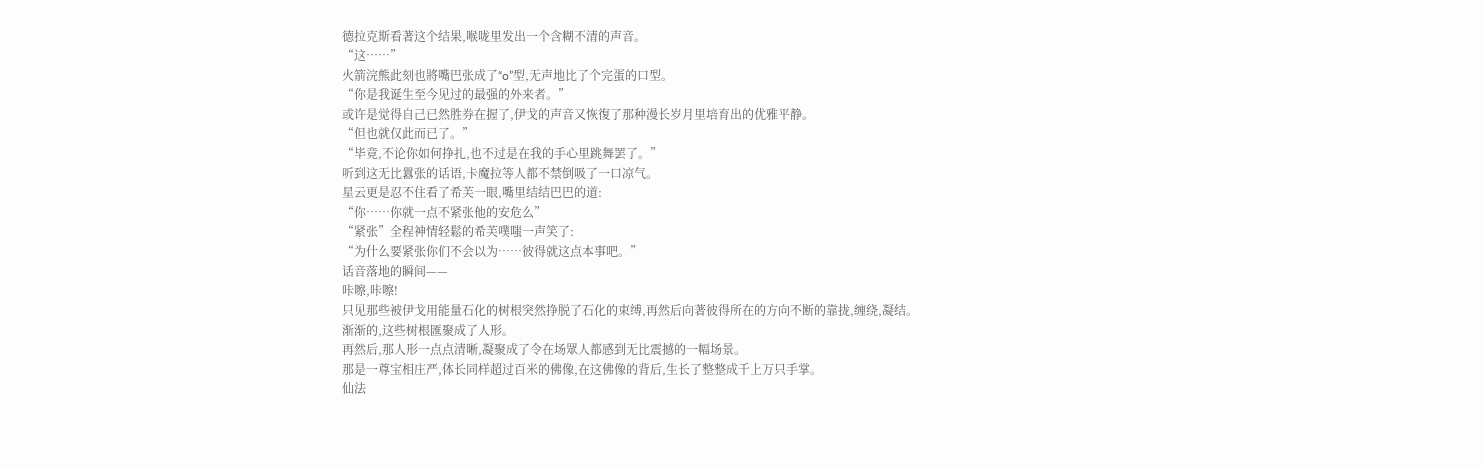德拉克斯看著这个结果,喉咙里发出一个含糊不清的声音。
“这……”
火箭浣熊此刻也將嘴巴张成了“o”型,无声地比了个完蛋的口型。
“你是我诞生至今见过的最强的外来者。”
或许是觉得自己已然胜券在握了,伊戈的声音又恢復了那种漫长岁月里培育出的优雅平静。
“但也就仅此而已了。”
“毕竟,不论你如何挣扎,也不过是在我的手心里跳舞罢了。”
听到这无比囂张的话语,卡魔拉等人都不禁倒吸了一口凉气。
星云更是忍不住看了希芙一眼,嘴里结结巴巴的道:
“你……你就一点不紧张他的安危么”
“紧张”全程神情轻鬆的希芙噗嗤一声笑了:
“为什么要紧张你们不会以为……彼得就这点本事吧。”
话音落地的瞬间——
咔嚓,咔嚓!
只见那些被伊戈用能量石化的树根突然挣脱了石化的束缚,再然后向著彼得所在的方向不断的靠拢,缠绕,凝结。
渐渐的,这些树根匯聚成了人形。
再然后,那人形一点点清晰,凝聚成了令在场眾人都感到无比震撼的一幅场景。
那是一尊宝相庄严,体长同样超过百米的佛像,在这佛像的背后,生长了整整成千上万只手掌。
仙法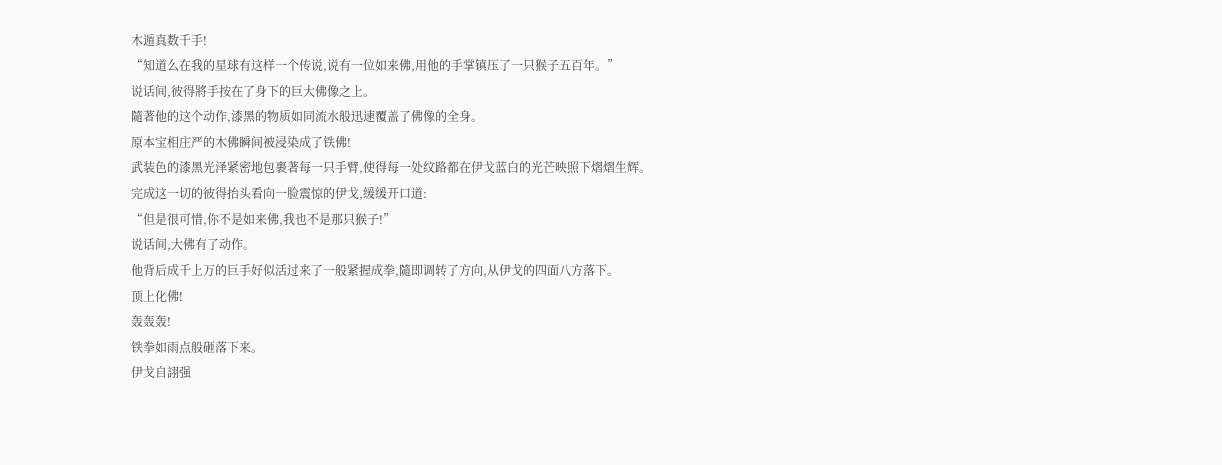木遁真数千手!
“知道么在我的星球有这样一个传说,说有一位如来佛,用他的手掌镇压了一只猴子五百年。”
说话间,彼得將手按在了身下的巨大佛像之上。
隨著他的这个动作,漆黑的物质如同流水般迅速覆盖了佛像的全身。
原本宝相庄严的木佛瞬间被浸染成了铁佛!
武装色的漆黑光泽紧密地包裹著每一只手臂,使得每一处纹路都在伊戈蓝白的光芒映照下熠熠生辉。
完成这一切的彼得抬头看向一脸震惊的伊戈,缓缓开口道:
“但是很可惜,你不是如来佛,我也不是那只猴子!”
说话间,大佛有了动作。
他背后成千上万的巨手好似活过来了一般紧握成拳,隨即调转了方向,从伊戈的四面八方落下。
顶上化佛!
轰轰轰!
铁拳如雨点般砸落下来。
伊戈自詡强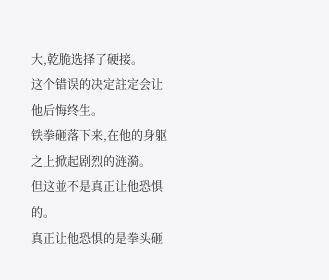大,乾脆选择了硬接。
这个错误的决定註定会让他后悔终生。
铁拳砸落下来,在他的身躯之上掀起剧烈的涟漪。
但这並不是真正让他恐惧的。
真正让他恐惧的是拳头砸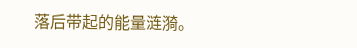落后带起的能量涟漪。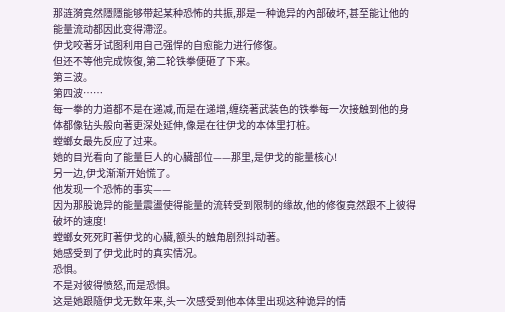那涟漪竟然隱隱能够带起某种恐怖的共振,那是一种诡异的內部破坏,甚至能让他的能量流动都因此变得滯涩。
伊戈咬著牙试图利用自己强悍的自愈能力进行修復。
但还不等他完成恢復,第二轮铁拳便砸了下来。
第三波。
第四波……
每一拳的力道都不是在递减,而是在递增,缠绕著武装色的铁拳每一次接触到他的身体都像钻头般向著更深处延伸,像是在往伊戈的本体里打桩。
螳螂女最先反应了过来。
她的目光看向了能量巨人的心臟部位——那里,是伊戈的能量核心!
另一边,伊戈渐渐开始慌了。
他发现一个恐怖的事实——
因为那股诡异的能量震盪使得能量的流转受到限制的缘故,他的修復竟然跟不上彼得破坏的速度!
螳螂女死死盯著伊戈的心臟,额头的触角剧烈抖动著。
她感受到了伊戈此时的真实情况。
恐惧。
不是对彼得愤怒,而是恐惧。
这是她跟隨伊戈无数年来,头一次感受到他本体里出现这种诡异的情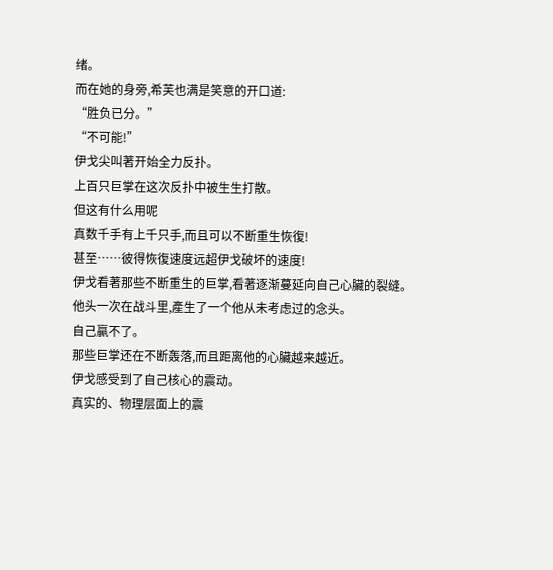绪。
而在她的身旁,希芙也满是笑意的开口道:
“胜负已分。”
“不可能!”
伊戈尖叫著开始全力反扑。
上百只巨掌在这次反扑中被生生打散。
但这有什么用呢
真数千手有上千只手,而且可以不断重生恢復!
甚至……彼得恢復速度远超伊戈破坏的速度!
伊戈看著那些不断重生的巨掌,看著逐渐蔓延向自己心臟的裂缝。
他头一次在战斗里,產生了一个他从未考虑过的念头。
自己贏不了。
那些巨掌还在不断轰落,而且距离他的心臟越来越近。
伊戈感受到了自己核心的震动。
真实的、物理层面上的震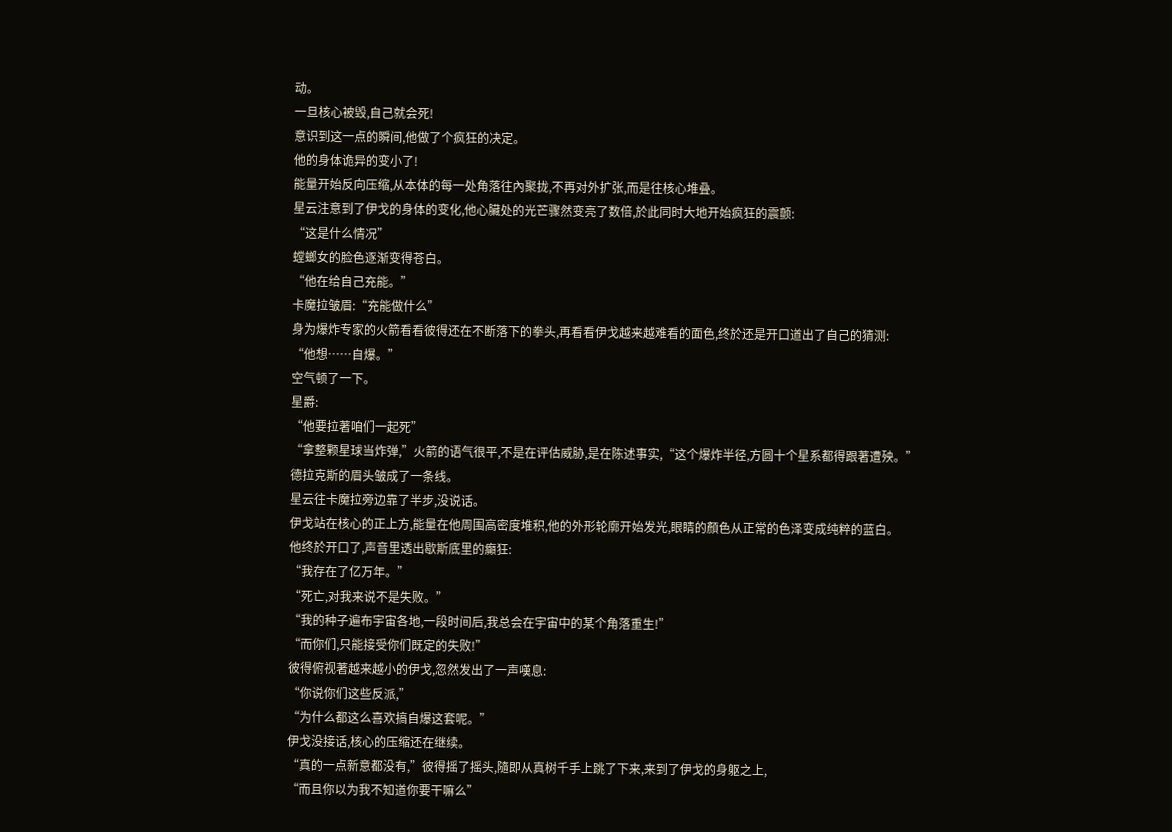动。
一旦核心被毁,自己就会死!
意识到这一点的瞬间,他做了个疯狂的决定。
他的身体诡异的变小了!
能量开始反向压缩,从本体的每一处角落往內聚拢,不再对外扩张,而是往核心堆叠。
星云注意到了伊戈的身体的变化,他心臟处的光芒骤然变亮了数倍,於此同时大地开始疯狂的震颤:
“这是什么情况”
螳螂女的脸色逐渐变得苍白。
“他在给自己充能。”
卡魔拉皱眉:“充能做什么”
身为爆炸专家的火箭看看彼得还在不断落下的拳头,再看看伊戈越来越难看的面色,终於还是开口道出了自己的猜测:
“他想……自爆。”
空气顿了一下。
星爵:
“他要拉著咱们一起死”
“拿整颗星球当炸弹,”火箭的语气很平,不是在评估威胁,是在陈述事实,“这个爆炸半径,方圆十个星系都得跟著遭殃。”
德拉克斯的眉头皱成了一条线。
星云往卡魔拉旁边靠了半步,没说话。
伊戈站在核心的正上方,能量在他周围高密度堆积,他的外形轮廓开始发光,眼睛的顏色从正常的色泽变成纯粹的蓝白。
他终於开口了,声音里透出歇斯底里的癲狂:
“我存在了亿万年。”
“死亡,对我来说不是失败。”
“我的种子遍布宇宙各地,一段时间后,我总会在宇宙中的某个角落重生!”
“而你们,只能接受你们既定的失败!”
彼得俯视著越来越小的伊戈,忽然发出了一声嘆息:
“你说你们这些反派,”
“为什么都这么喜欢搞自爆这套呢。”
伊戈没接话,核心的压缩还在继续。
“真的一点新意都没有,”彼得摇了摇头,隨即从真树千手上跳了下来,来到了伊戈的身躯之上,
“而且你以为我不知道你要干嘛么”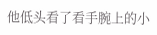他低头看了看手腕上的小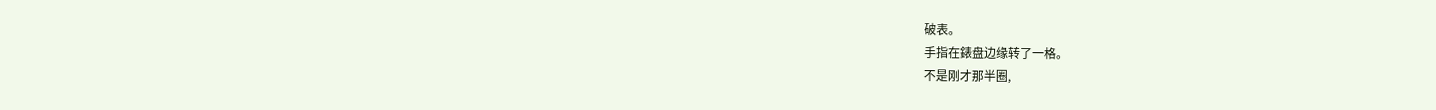破表。
手指在錶盘边缘转了一格。
不是刚才那半圈,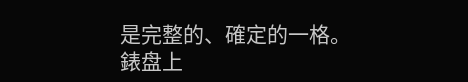是完整的、確定的一格。
錶盘上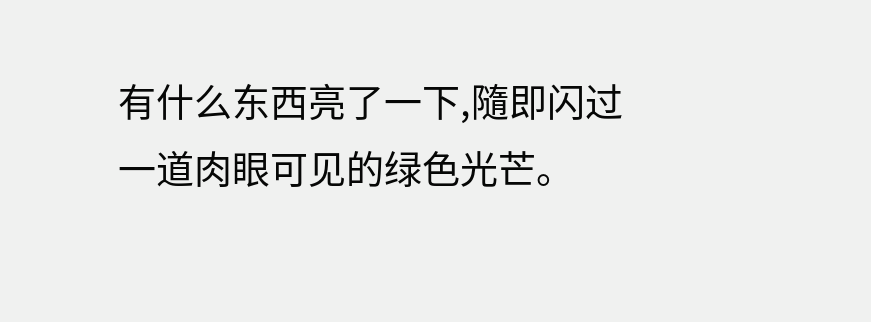有什么东西亮了一下,隨即闪过一道肉眼可见的绿色光芒。